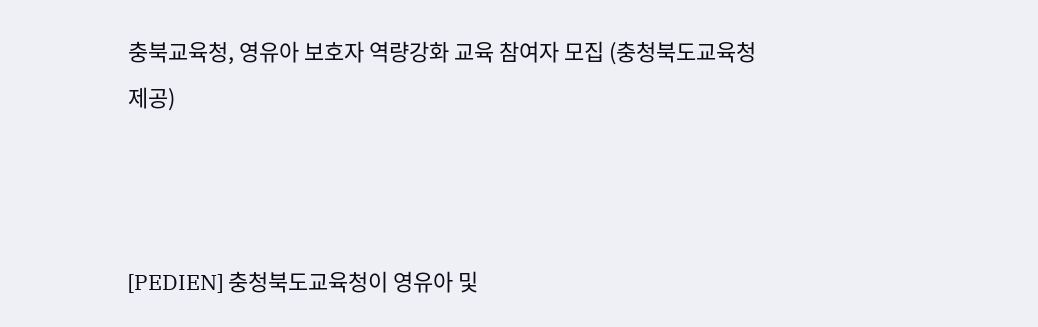충북교육청, 영유아 보호자 역량강화 교육 참여자 모집 (충청북도교육청 제공)



[PEDIEN] 충청북도교육청이 영유아 및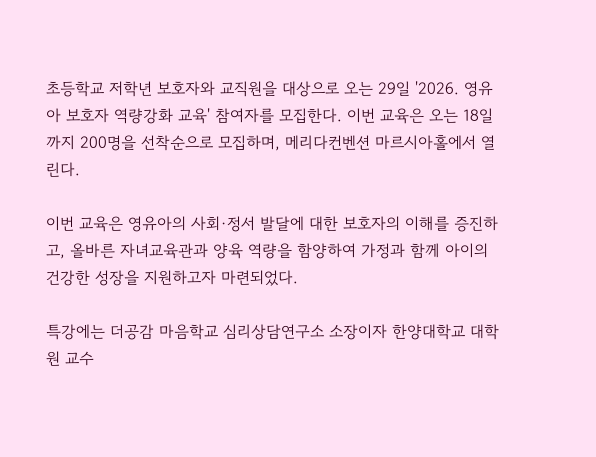초등학교 저학년 보호자와 교직원을 대상으로 오는 29일 '2026. 영유아 보호자 역량강화 교육' 참여자를 모집한다. 이번 교육은 오는 18일까지 200명을 선착순으로 모집하며, 메리다컨벤션 마르시아홀에서 열린다.

이번 교육은 영유아의 사회·정서 발달에 대한 보호자의 이해를 증진하고, 올바른 자녀교육관과 양육 역량을 함양하여 가정과 함께 아이의 건강한 성장을 지원하고자 마련되었다.

특강에는 더공감 마음학교 심리상담연구소 소장이자 한양대학교 대학원 교수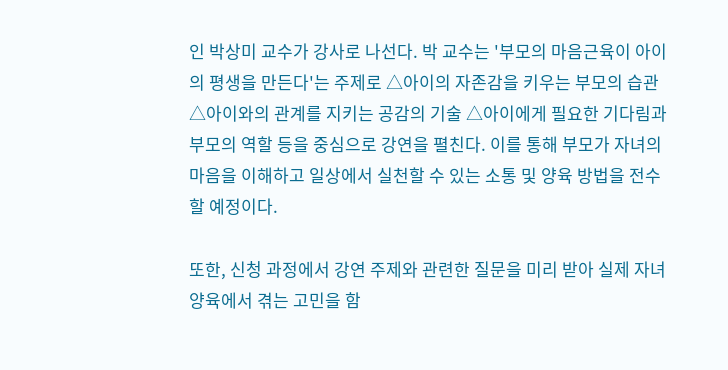인 박상미 교수가 강사로 나선다. 박 교수는 '부모의 마음근육이 아이의 평생을 만든다'는 주제로 △아이의 자존감을 키우는 부모의 습관 △아이와의 관계를 지키는 공감의 기술 △아이에게 필요한 기다림과 부모의 역할 등을 중심으로 강연을 펼친다. 이를 통해 부모가 자녀의 마음을 이해하고 일상에서 실천할 수 있는 소통 및 양육 방법을 전수할 예정이다.

또한, 신청 과정에서 강연 주제와 관련한 질문을 미리 받아 실제 자녀 양육에서 겪는 고민을 함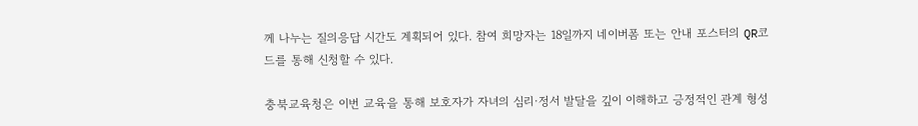께 나누는 질의응답 시간도 계획되어 있다. 참여 희망자는 18일까지 네이버폼 또는 안내 포스터의 QR코드를 통해 신청할 수 있다.

충북교육청은 이번 교육을 통해 보호자가 자녀의 심리·정서 발달을 깊이 이해하고 긍정적인 관계 형성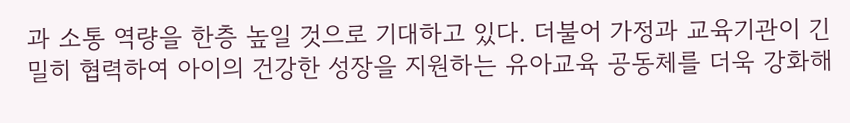과 소통 역량을 한층 높일 것으로 기대하고 있다. 더불어 가정과 교육기관이 긴밀히 협력하여 아이의 건강한 성장을 지원하는 유아교육 공동체를 더욱 강화해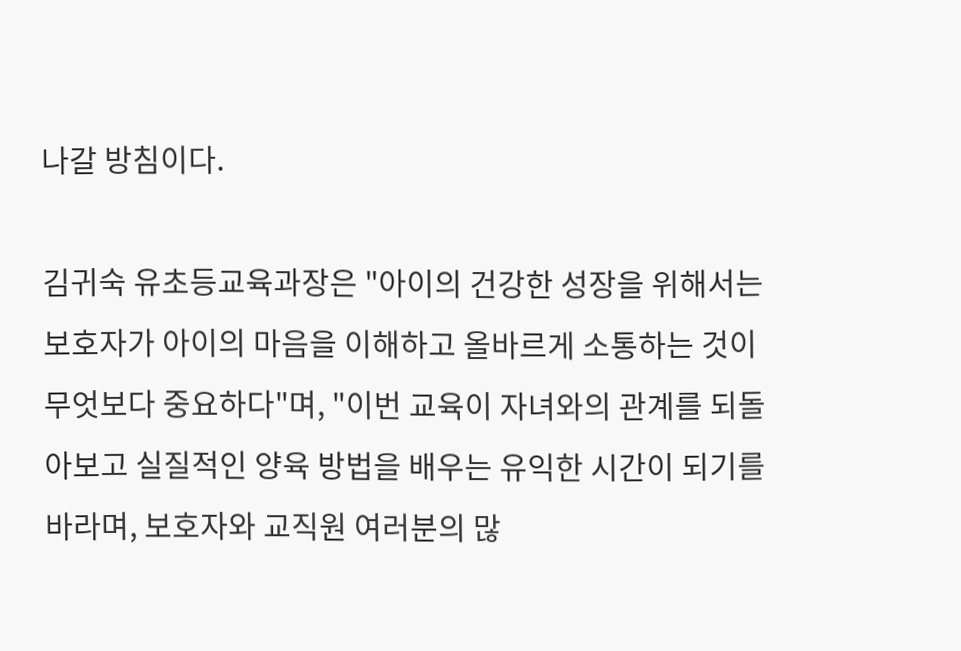나갈 방침이다.

김귀숙 유초등교육과장은 "아이의 건강한 성장을 위해서는 보호자가 아이의 마음을 이해하고 올바르게 소통하는 것이 무엇보다 중요하다"며, "이번 교육이 자녀와의 관계를 되돌아보고 실질적인 양육 방법을 배우는 유익한 시간이 되기를 바라며, 보호자와 교직원 여러분의 많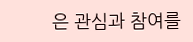은 관심과 참여를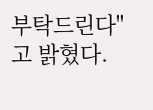부탁드린다"고 밝혔다.